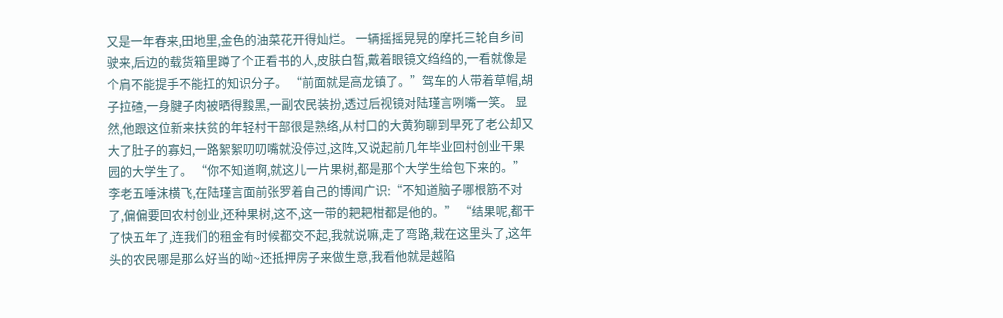又是一年春来,田地里,金色的油菜花开得灿烂。 一辆摇摇晃晃的摩托三轮自乡间驶来,后边的载货箱里蹲了个正看书的人,皮肤白皙,戴着眼镜文绉绉的,一看就像是个肩不能提手不能扛的知识分子。 “前面就是高龙镇了。”驾车的人带着草帽,胡子拉碴,一身腱子肉被晒得黢黑,一副农民装扮,透过后视镜对陆瑾言咧嘴一笑。 显然,他跟这位新来扶贫的年轻村干部很是熟络,从村口的大黄狗聊到早死了老公却又大了肚子的寡妇,一路絮絮叨叨嘴就没停过,这阵,又说起前几年毕业回村创业干果园的大学生了。 “你不知道啊,就这儿一片果树,都是那个大学生给包下来的。” 李老五唾沫横飞,在陆瑾言面前张罗着自己的博闻广识:“不知道脑子哪根筋不对了,偏偏要回农村创业,还种果树,这不,这一带的耙耙柑都是他的。” “结果呢,都干了快五年了,连我们的租金有时候都交不起,我就说嘛,走了弯路,栽在这里头了,这年头的农民哪是那么好当的呦~还抵押房子来做生意,我看他就是越陷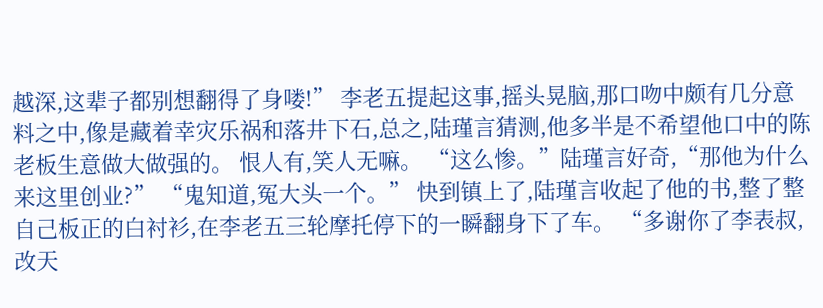越深,这辈子都别想翻得了身喽!” 李老五提起这事,摇头晃脑,那口吻中颇有几分意料之中,像是藏着幸灾乐祸和落井下石,总之,陆瑾言猜测,他多半是不希望他口中的陈老板生意做大做强的。 恨人有,笑人无嘛。 “这么惨。”陆瑾言好奇,“那他为什么来这里创业?” “鬼知道,冤大头一个。” 快到镇上了,陆瑾言收起了他的书,整了整自己板正的白衬衫,在李老五三轮摩托停下的一瞬翻身下了车。 “多谢你了李表叔,改天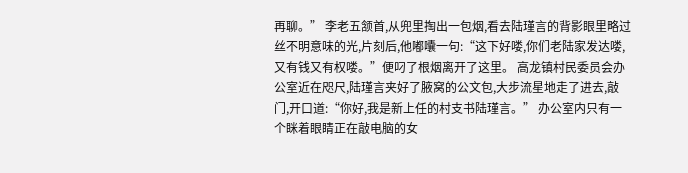再聊。” 李老五颔首,从兜里掏出一包烟,看去陆瑾言的背影眼里略过丝不明意味的光,片刻后,他嘟囔一句:“这下好喽,你们老陆家发达喽,又有钱又有权喽。”便叼了根烟离开了这里。 高龙镇村民委员会办公室近在咫尺,陆瑾言夹好了腋窝的公文包,大步流星地走了进去,敲门,开口道:“你好,我是新上任的村支书陆瑾言。” 办公室内只有一个眯着眼睛正在敲电脑的女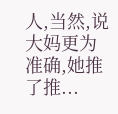人,当然,说大妈更为准确,她推了推...